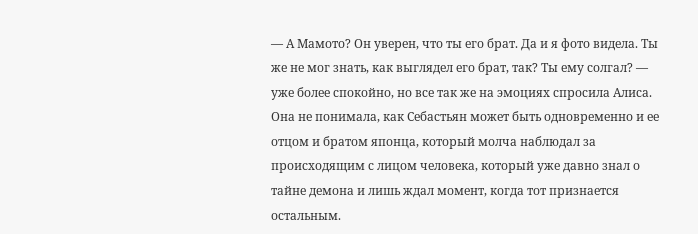— А Мамото? Он уверен, что ты его брат. Да и я фото видела. Ты же не мог знать, как выглядел его брат, так? Ты ему солгал? — уже более спокойно, но все так же на эмоциях спросила Алиса. Она не понимала, как Себастьян может быть одновременно и ее отцом и братом японца, который молча наблюдал за происходящим с лицом человека, который уже давно знал о тайне демона и лишь ждал момент, когда тот признается остальным.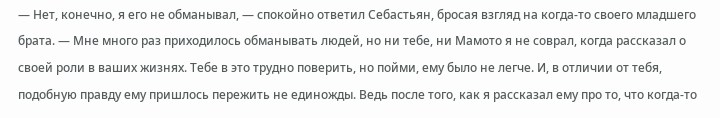— Нет, конечно, я его не обманывал, — спокойно ответил Себастьян, бросая взгляд на когда-то своего младшего брата. — Мне много раз приходилось обманывать людей, но ни тебе, ни Мамото я не соврал, когда рассказал о своей роли в ваших жизнях. Тебе в это трудно поверить, но пойми, ему было не легче. И, в отличии от тебя, подобную правду ему пришлось пережить не единожды. Ведь после того, как я рассказал ему про то, что когда-то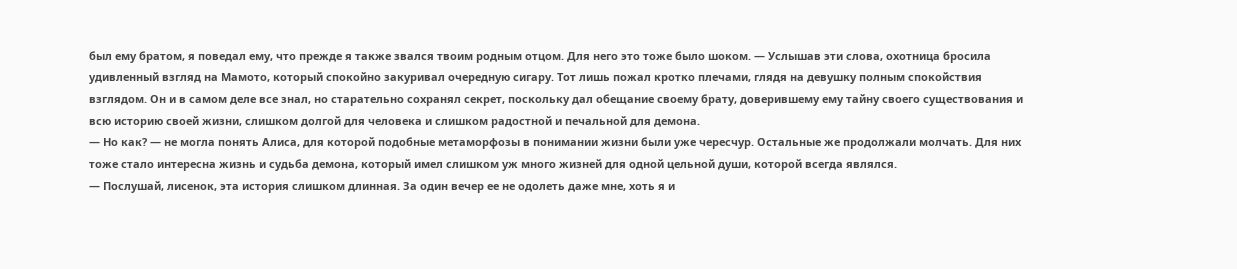был ему братом, я поведал ему, что прежде я также звался твоим родным отцом. Для него это тоже было шоком. — Услышав эти слова, охотница бросила удивленный взгляд на Мамото, который спокойно закуривал очередную сигару. Тот лишь пожал кротко плечами, глядя на девушку полным спокойствия взглядом. Он и в самом деле все знал, но старательно сохранял секрет, поскольку дал обещание своему брату, доверившему ему тайну своего существования и всю историю своей жизни, слишком долгой для человека и слишком радостной и печальной для демона.
— Но как? — не могла понять Алиса, для которой подобные метаморфозы в понимании жизни были уже чересчур. Остальные же продолжали молчать. Для них тоже стало интересна жизнь и судьба демона, который имел слишком уж много жизней для одной цельной души, которой всегда являлся.
— Послушай, лисенок, эта история слишком длинная. За один вечер ее не одолеть даже мне, хоть я и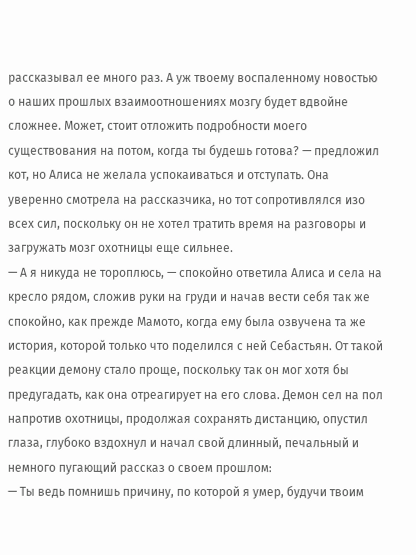рассказывал ее много раз. А уж твоему воспаленному новостью о наших прошлых взаимоотношениях мозгу будет вдвойне сложнее. Может, стоит отложить подробности моего существования на потом, когда ты будешь готова? — предложил кот, но Алиса не желала успокаиваться и отступать. Она уверенно смотрела на рассказчика, но тот сопротивлялся изо всех сил, поскольку он не хотел тратить время на разговоры и загружать мозг охотницы еще сильнее.
— А я никуда не тороплюсь, — спокойно ответила Алиса и села на кресло рядом, сложив руки на груди и начав вести себя так же спокойно, как прежде Мамото, когда ему была озвучена та же история, которой только что поделился с ней Себастьян. От такой реакции демону стало проще, поскольку так он мог хотя бы предугадать, как она отреагирует на его слова. Демон сел на пол напротив охотницы, продолжая сохранять дистанцию, опустил глаза, глубоко вздохнул и начал свой длинный, печальный и немного пугающий рассказ о своем прошлом:
— Ты ведь помнишь причину, по которой я умер, будучи твоим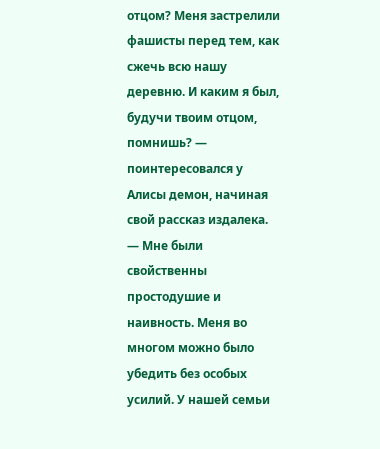отцом? Меня застрелили фашисты перед тем, как сжечь всю нашу деревню. И каким я был, будучи твоим отцом, помнишь? — поинтересовался у Алисы демон, начиная свой рассказ издалека. — Мне были свойственны простодушие и наивность. Меня во многом можно было убедить без особых усилий. У нашей семьи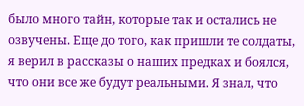было много тайн, которые так и остались не озвучены. Еще до того, как пришли те солдаты, я верил в рассказы о наших предках и боялся, что они все же будут реальными. Я знал, что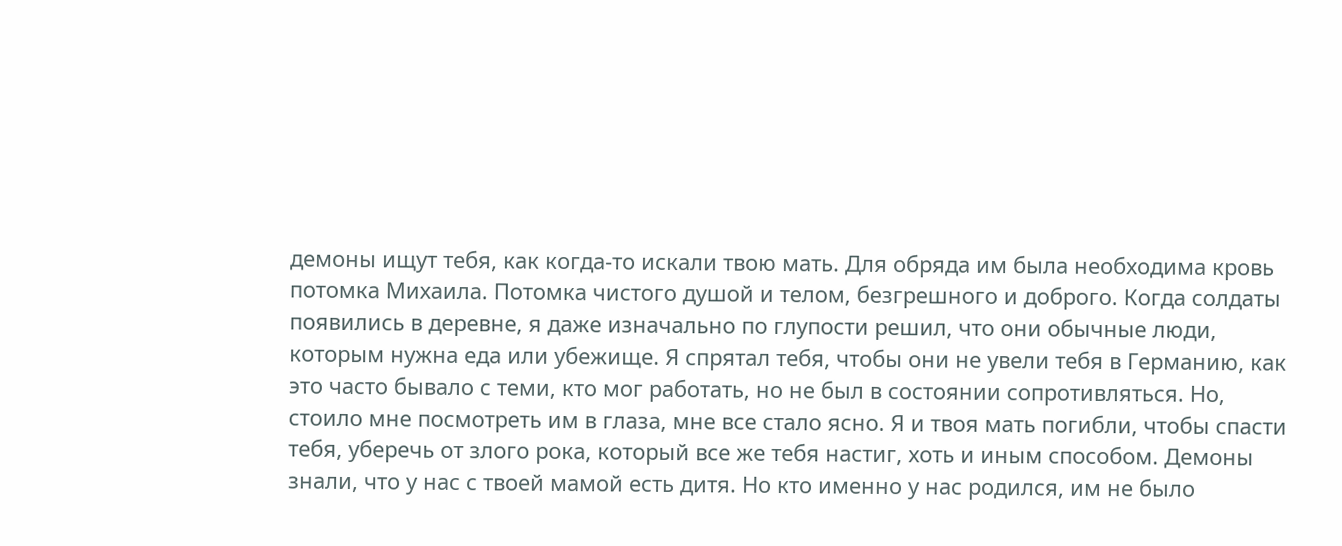демоны ищут тебя, как когда-то искали твою мать. Для обряда им была необходима кровь потомка Михаила. Потомка чистого душой и телом, безгрешного и доброго. Когда солдаты появились в деревне, я даже изначально по глупости решил, что они обычные люди, которым нужна еда или убежище. Я спрятал тебя, чтобы они не увели тебя в Германию, как это часто бывало с теми, кто мог работать, но не был в состоянии сопротивляться. Но, стоило мне посмотреть им в глаза, мне все стало ясно. Я и твоя мать погибли, чтобы спасти тебя, уберечь от злого рока, который все же тебя настиг, хоть и иным способом. Демоны знали, что у нас с твоей мамой есть дитя. Но кто именно у нас родился, им не было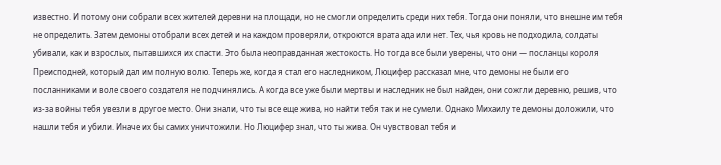известно. И потому они собрали всех жителей деревни на площади, но не смогли определить среди них тебя. Тогда они поняли, что внешне им тебя не определить. Затем демоны отобрали всех детей и на каждом проверяли, откроются врата ада или нет. Тех, чья кровь не подходила, солдаты убивали, как и взрослых, пытавшихся их спасти. Это была неоправданная жестокость. Но тогда все были уверены, что они — посланцы короля Преисподней, который дал им полную волю. Теперь же, когда я стал его наследником, Люцифер рассказал мне, что демоны не были его посланниками и воле своего создателя не подчинялись. А когда все уже были мертвы и наследник не был найден, они сожгли деревню, решив, что из-за войны тебя увезли в другое место. Они знали, что ты все еще жива, но найти тебя так и не сумели. Однако Михаилу те демоны доложили, что нашли тебя и убили. Иначе их бы самих уничтожили. Но Люцифер знал, что ты жива. Он чувствовал тебя и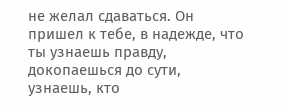не желал сдаваться. Он пришел к тебе, в надежде, что ты узнаешь правду, докопаешься до сути, узнаешь, кто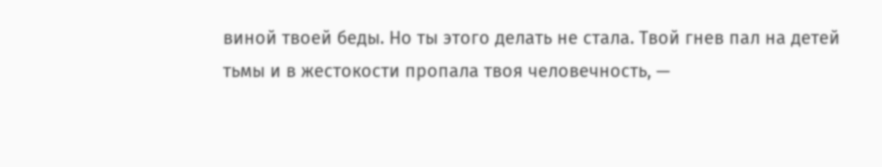виной твоей беды. Но ты этого делать не стала. Твой гнев пал на детей тьмы и в жестокости пропала твоя человечность, —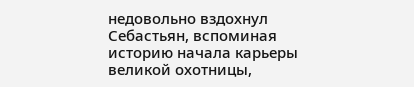недовольно вздохнул Себастьян, вспоминая историю начала карьеры великой охотницы,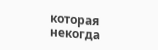которая некогда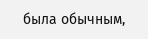была обычным,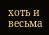хоть и весьма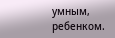умным, ребенком.